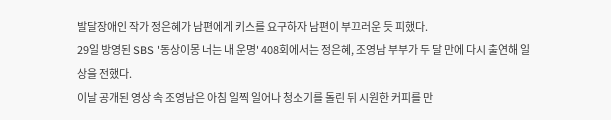발달장애인 작가 정은혜가 남편에게 키스를 요구하자 남편이 부끄러운 듯 피했다.
29일 방영된 SBS '동상이몽 너는 내 운명' 408회에서는 정은혜, 조영남 부부가 두 달 만에 다시 출연해 일상을 전했다.
이날 공개된 영상 속 조영남은 아침 일찍 일어나 청소기를 돌린 뒤 시원한 커피를 만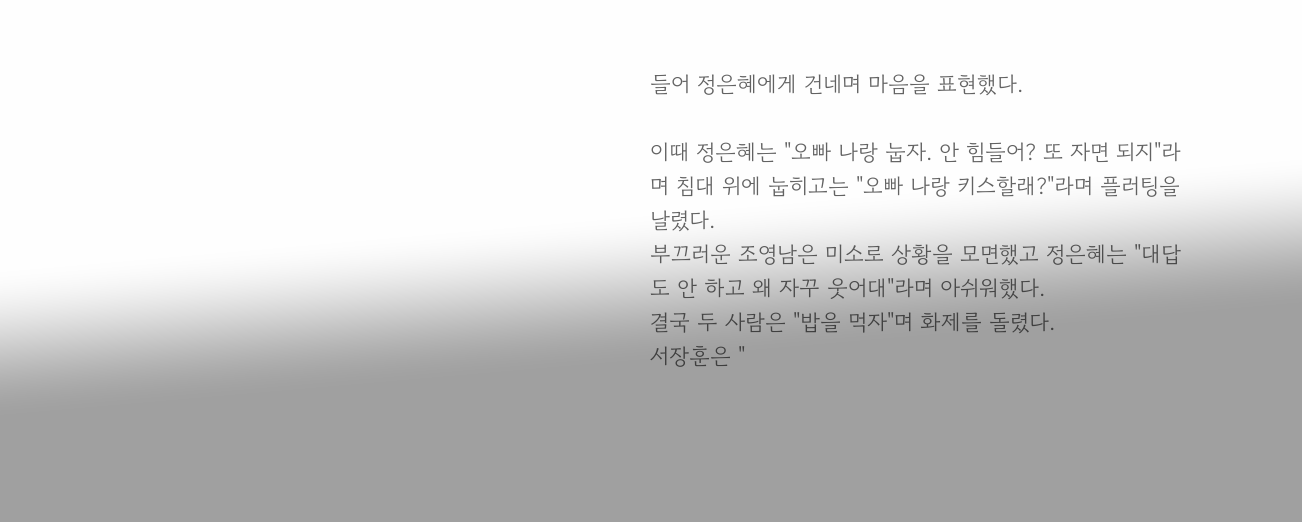들어 정은혜에게 건네며 마음을 표현했다.

이때 정은혜는 "오빠 나랑 눕자. 안 힘들어? 또 자면 되지"라며 침대 위에 눕히고는 "오빠 나랑 키스할래?"라며 플러팅을 날렸다.
부끄러운 조영남은 미소로 상황을 모면했고 정은혜는 "대답도 안 하고 왜 자꾸 웃어대"라며 아쉬워했다.
결국 두 사람은 "밥을 먹자"며 화제를 돌렸다.
서장훈은 "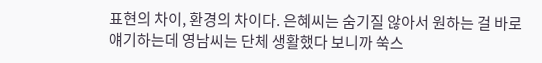표현의 차이, 환경의 차이다. 은혜씨는 숨기질 않아서 원하는 걸 바로 얘기하는데 영남씨는 단체 생활했다 보니까 쑥스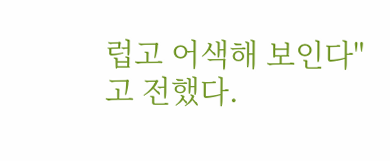럽고 어색해 보인다"고 전했다.